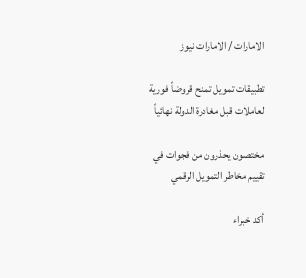الامارات / الامارات نيوز

تطبيقات تمويل تمنح قروضاً فورية لعاملات قبل مغادرة الدولة نهائياً

مختصون يحذرون من فجوات في تقييم مخاطر التمويل الرقمي

أكد خبراء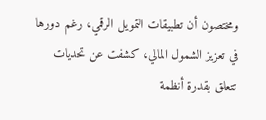ومختصون أن تطبيقات التمويل الرقمي، رغم دورها في تعزيز الشمول المالي، كشفت عن تحديات تتعلق بقدرة أنظمة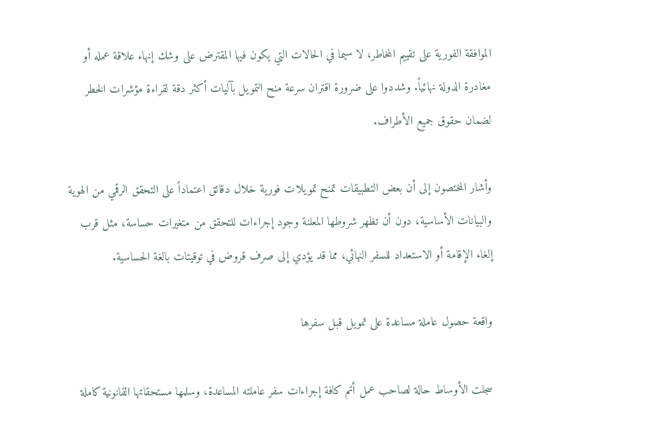الموافقة الفورية على تقييم المخاطر، لا سيما في الحالات التي يكون فيها المقترض على وشك إنهاء علاقة عمله أو مغادرة الدولة نهائياً. وشددوا على ضرورة اقتران سرعة منح التمويل بآليات أكثر دقة لقراءة مؤشرات الخطر لضمان حقوق جميع الأطراف.

وأشار المختصون إلى أن بعض التطبيقات تمنح تمويلات فورية خلال دقائق اعتماداً على التحقق الرقمي من الهوية والبيانات الأساسية، دون أن تظهر شروطها المعلنة وجود إجراءات للتحقق من متغيرات حساسة، مثل قرب إلغاء الإقامة أو الاستعداد للسفر النهائي، مما قد يؤدي إلى صرف قروض في توقيتات بالغة الحساسية.

واقعة حصول عاملة مساعدة على تمويل قبل سفرها

سجلت الأوساط حالة لصاحب عمل أتم كافة إجراءات سفر عاملته المساعدة، وسلمها مستحقاتها القانونية كاملة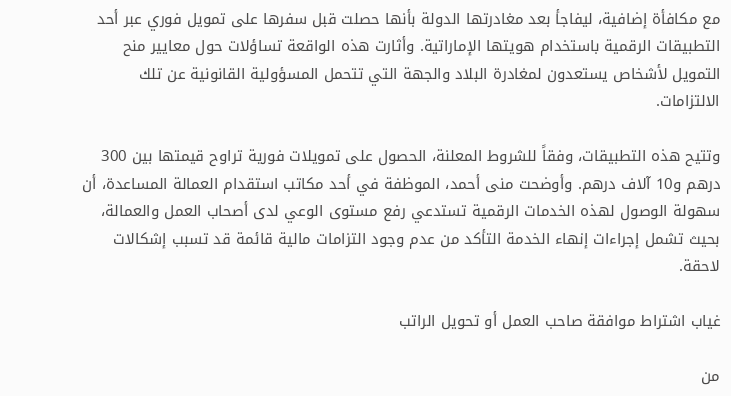مع مكافأة إضافية، ليفاجأ بعد مغادرتها الدولة بأنها حصلت قبل سفرها على تمويل فوري عبر أحد التطبيقات الرقمية باستخدام هويتها الإماراتية. وأثارت هذه الواقعة تساؤلات حول معايير منح التمويل لأشخاص يستعدون لمغادرة البلاد والجهة التي تتحمل المسؤولية القانونية عن تلك الالتزامات.

وتتيح هذه التطبيقات، وفقاً للشروط المعلنة، الحصول على تمويلات فورية تراوح قيمتها بين 300 درهم و10 آلاف درهم. وأوضحت منى أحمد، الموظفة في أحد مكاتب استقدام العمالة المساعدة، أن سهولة الوصول لهذه الخدمات الرقمية تستدعي رفع مستوى الوعي لدى أصحاب العمل والعمالة، بحيث تشمل إجراءات إنهاء الخدمة التأكد من عدم وجود التزامات مالية قائمة قد تسبب إشكالات لاحقة.

غياب اشتراط موافقة صاحب العمل أو تحويل الراتب

من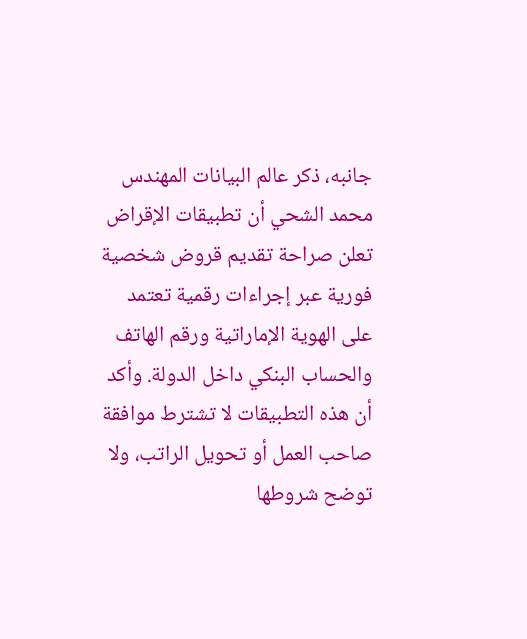جانبه، ذكر عالم البيانات المهندس محمد الشحي أن تطبيقات الإقراض تعلن صراحة تقديم قروض شخصية فورية عبر إجراءات رقمية تعتمد على الهوية الإماراتية ورقم الهاتف والحساب البنكي داخل الدولة. وأكد أن هذه التطبيقات لا تشترط موافقة صاحب العمل أو تحويل الراتب، ولا توضح شروطها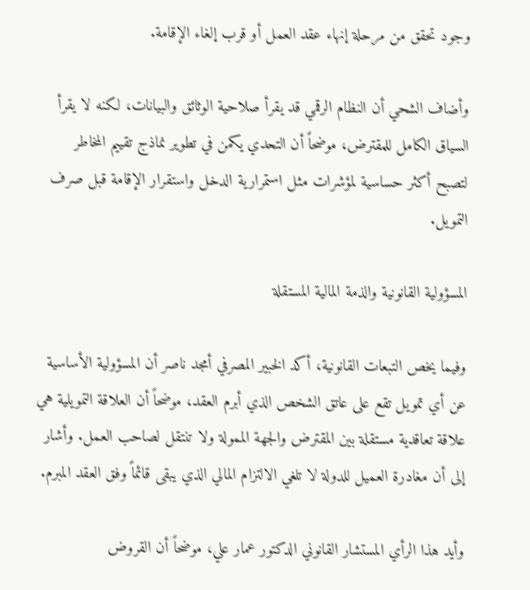وجود تحقق من مرحلة إنهاء عقد العمل أو قرب إلغاء الإقامة.

وأضاف الشحي أن النظام الرقمي قد يقرأ صلاحية الوثائق والبيانات، لكنه لا يقرأ السياق الكامل للمقترض، موضحاً أن التحدي يكمن في تطوير نماذج تقييم المخاطر لتصبح أكثر حساسية لمؤشرات مثل استمرارية الدخل واستقرار الإقامة قبل صرف التمويل.

المسؤولية القانونية والذمة المالية المستقلة

وفيما يخص التبعات القانونية، أكد الخبير المصرفي أمجد ناصر أن المسؤولية الأساسية عن أي تمويل تقع على عاتق الشخص الذي أبرم العقد، موضحاً أن العلاقة التمويلية هي علاقة تعاقدية مستقلة بين المقترض والجهة الممولة ولا تنتقل لصاحب العمل. وأشار إلى أن مغادرة العميل للدولة لا تلغي الالتزام المالي الذي يبقى قائماً وفق العقد المبرم.

وأيد هذا الرأي المستشار القانوني الدكتور عمار علي، موضحاً أن القروض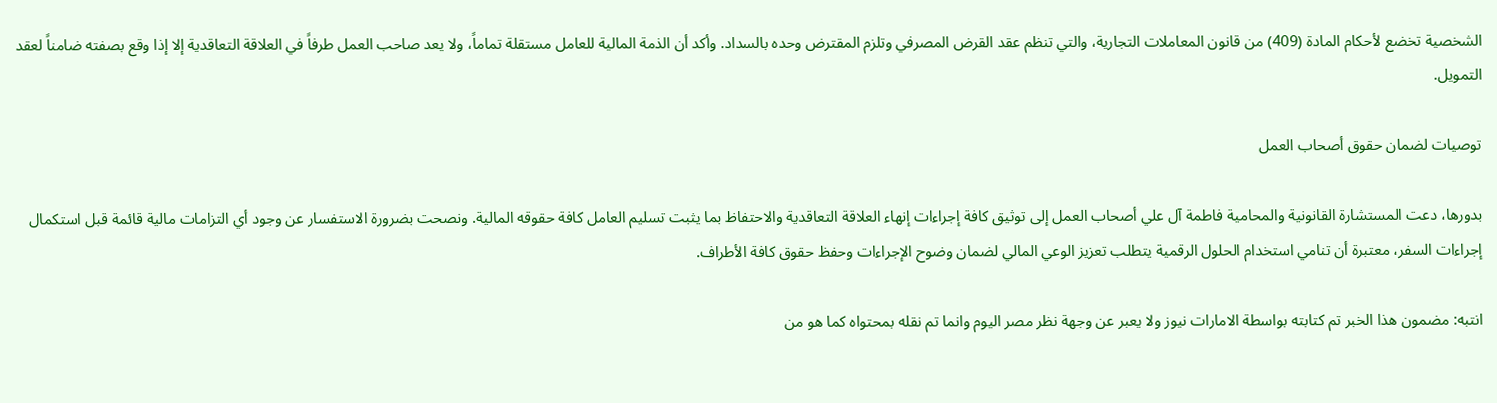الشخصية تخضع لأحكام المادة (409) من قانون المعاملات التجارية، والتي تنظم عقد القرض المصرفي وتلزم المقترض وحده بالسداد. وأكد أن الذمة المالية للعامل مستقلة تماماً، ولا يعد صاحب العمل طرفاً في العلاقة التعاقدية إلا إذا وقع بصفته ضامناً لعقد التمويل.

توصيات لضمان حقوق أصحاب العمل

بدورها، دعت المستشارة القانونية والمحامية فاطمة آل علي أصحاب العمل إلى توثيق كافة إجراءات إنهاء العلاقة التعاقدية والاحتفاظ بما يثبت تسليم العامل كافة حقوقه المالية. ونصحت بضرورة الاستفسار عن وجود أي التزامات مالية قائمة قبل استكمال إجراءات السفر، معتبرة أن تنامي استخدام الحلول الرقمية يتطلب تعزيز الوعي المالي لضمان وضوح الإجراءات وحفظ حقوق كافة الأطراف.

انتبه: مضمون هذا الخبر تم كتابته بواسطة الامارات نيوز ولا يعبر عن وجهة نظر مصر اليوم وانما تم نقله بمحتواه كما هو من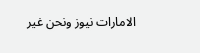الامارات نيوز ونحن غير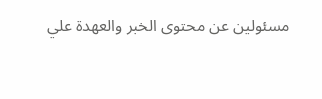مسئولين عن محتوى الخبر والعهدة علي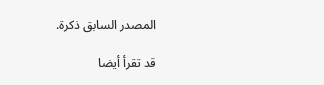المصدر السابق ذكرة.

قد تقرأ أيضا